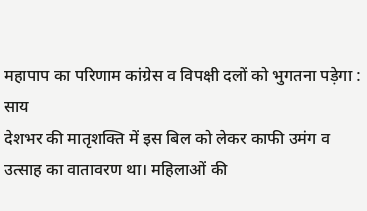महापाप का परिणाम कांग्रेस व विपक्षी दलों को भुगतना पड़ेगा : साय
देशभर की मातृशक्ति में इस बिल को लेकर काफी उमंग व उत्साह का वातावरण था। महिलाओं की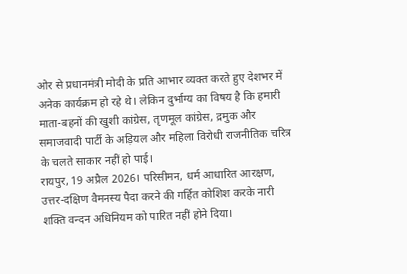ओर से प्रधानमंत्री मोदी के प्रति आभार व्यक्त करते हुए देशभर में अनेक कार्यक्रम हो रहे थे। लेकिन दुर्भाग्य का विषय है कि हमारी माता-बहनों की खुशी कांग्रेस, तृणमूल कांग्रेस, द्रमुक और समाजवादी पार्टी के अड़ियल और महिला विरोधी राजनीतिक चरित्र के चलते साकार नहीं हो पाई।
रायपुर, 19 अप्रैल 2026। परिसीमन, धर्म आधारित आरक्षण, उत्तर-दक्षिण वैमनस्य पैदा करने की गर्हित कोशिश करके नारी शक्ति वन्दन अधिनियम को पारित नहीं होने दिया।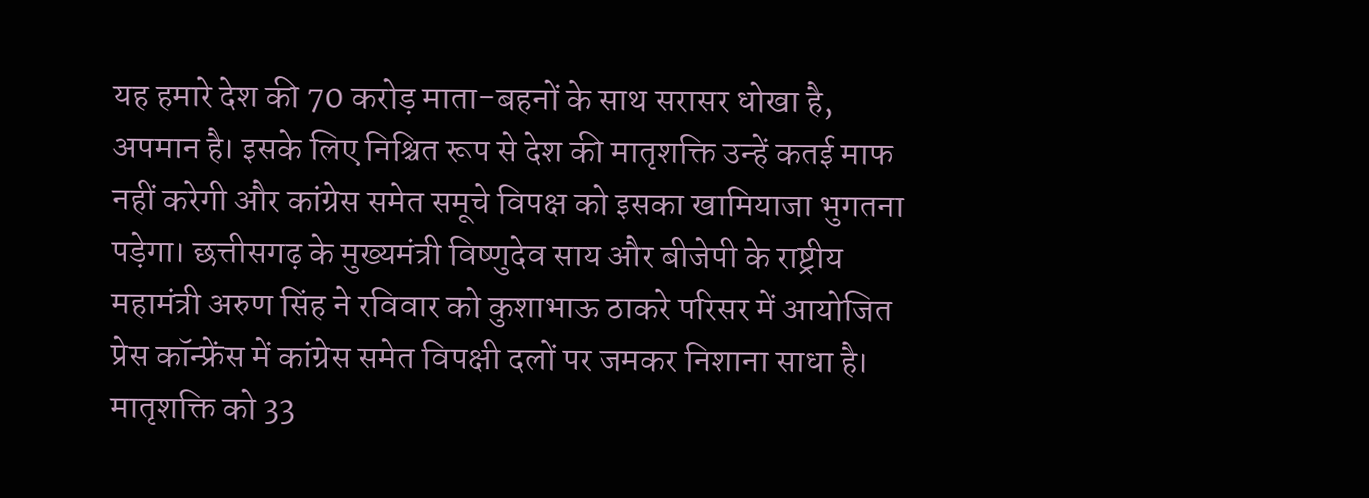यह हमारे देश की 70 करोड़ माता-बहनों के साथ सरासर धोखा है, अपमान है। इसके लिए निश्चित रूप से देश की मातृशक्ति उन्हें कतई माफ नहीं करेगी और कांग्रेस समेत समूचे विपक्ष को इसका खामियाजा भुगतना पड़ेगा। छत्तीसगढ़ के मुख्यमंत्री विष्णुदेव साय और बीजेपी के राष्ट्रीय महामंत्री अरुण सिंह ने रविवार को कुशाभाऊ ठाकरे परिसर में आयोजित प्रेस कॉन्फ्रेंस में कांग्रेस समेत विपक्षी दलों पर जमकर निशाना साधा है।
मातृशक्ति को 33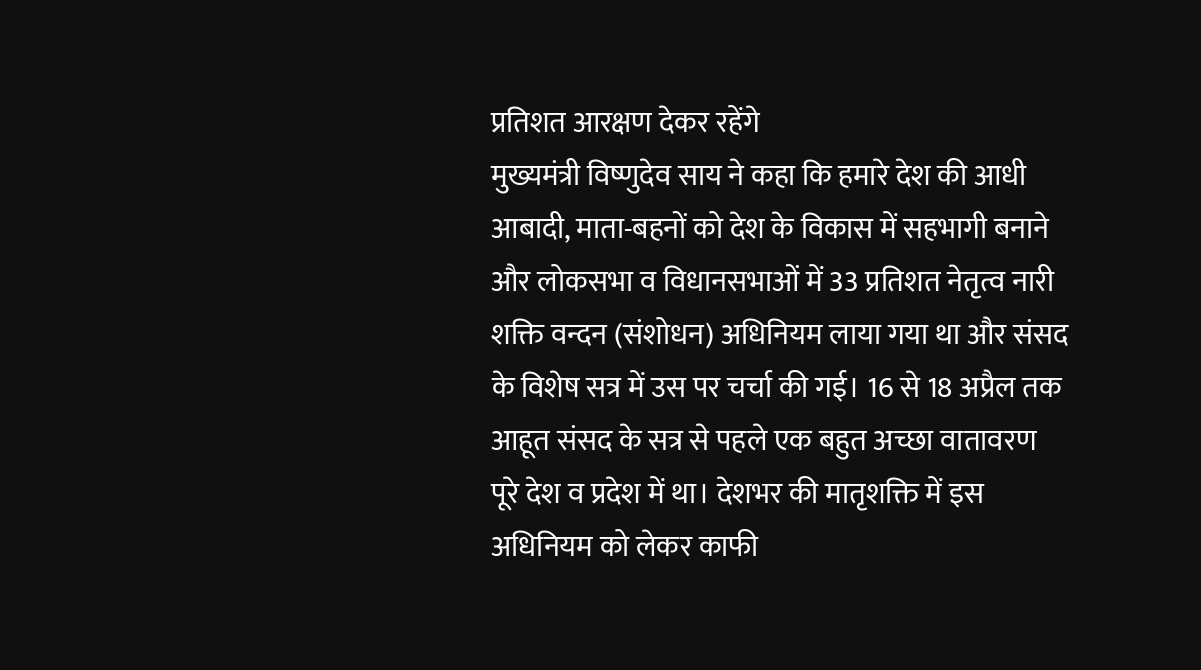प्रतिशत आरक्षण देकर रहेंगे
मुख्यमंत्री विष्णुदेव साय ने कहा कि हमारे देश की आधी आबादी, माता-बहनों को देश के विकास में सहभागी बनाने और लोकसभा व विधानसभाओं में 33 प्रतिशत नेतृत्व नारी शक्ति वन्दन (संशोधन) अधिनियम लाया गया था और संसद के विशेष सत्र में उस पर चर्चा की गई। 16 से 18 अप्रैल तक आहूत संसद के सत्र से पहले एक बहुत अच्छा वातावरण पूरे देश व प्रदेश में था। देशभर की मातृशक्ति में इस अधिनियम को लेकर काफी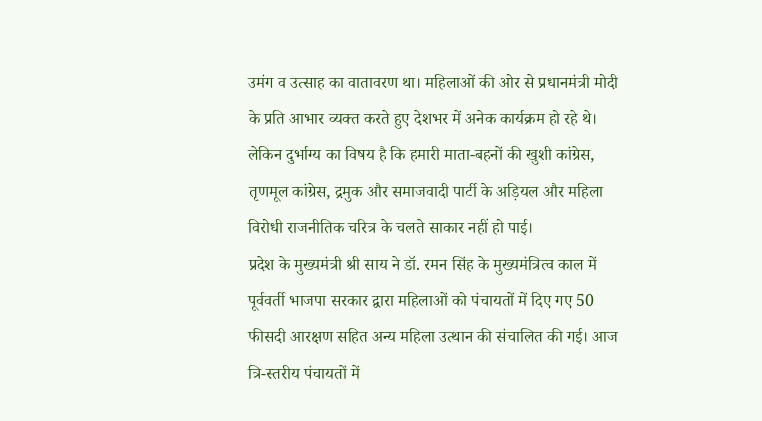उमंग व उत्साह का वातावरण था। महिलाओं की ओर से प्रधानमंत्री मोदी के प्रति आभार व्यक्त करते हुए देशभर में अनेक कार्यक्रम हो रहे थे। लेकिन दुर्भाग्य का विषय है कि हमारी माता-बहनों की खुशी कांग्रेस, तृणमूल कांग्रेस, द्रमुक और समाजवादी पार्टी के अड़ियल और महिला विरोधी राजनीतिक चरित्र के चलते साकार नहीं हो पाई।
प्रदेश के मुख्यमंत्री श्री साय ने डॉ. रमन सिंह के मुख्यमंत्रित्व काल में पूर्ववर्ती भाजपा सरकार द्वारा महिलाओं को पंचायतों में दिए गए 50 फीसदी आरक्षण सहित अन्य महिला उत्थान की संचालित की गई। आज त्रि-स्तरीय पंचायतों में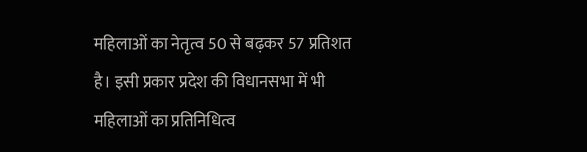महिलाओं का नेतृत्व 50 से बढ़कर 57 प्रतिशत है। इसी प्रकार प्रदेश की विधानसभा में भी महिलाओं का प्रतिनिधित्व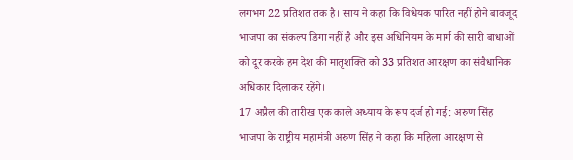लगभग 22 प्रतिशत तक है। साय ने कहा कि विधेयक पारित नहीं होने बावजूद भाजपा का संकल्प डिगा नहीं है और इस अधिनियम के मार्ग की सारी बाधाओं को दूर करके हम देश की मातृशक्ति को 33 प्रतिशत आरक्षण का संवैधानिक अधिकार दिलाकर रहेंगे।
17 अप्रैल की तारीख एक काले अध्याय के रूप दर्ज हो गई: अरुण सिंह
भाजपा के राष्ट्रीय महामंत्री अरुण सिंह ने कहा कि महिला आरक्षण से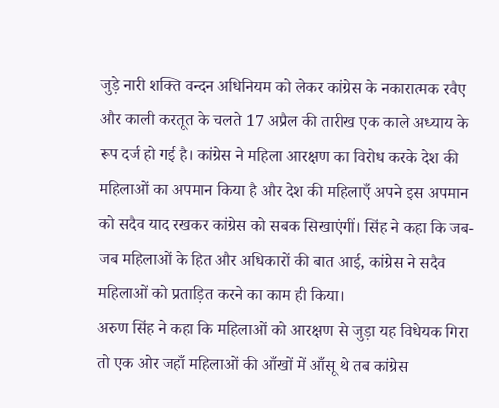जुड़े नारी शक्ति वन्दन अधिनियम को लेकर कांग्रेस के नकारात्मक रवैए और काली करतूत के चलते 17 अप्रैल की तारीख एक काले अध्याय के रूप दर्ज हो गई है। कांग्रेस ने महिला आरक्षण का विरोध करके देश की महिलाओं का अपमान किया है और देश की महिलाएँ अपने इस अपमान को सदैव याद रखकर कांग्रेस को सबक सिखाएंगीं। सिंह ने कहा कि जब-जब महिलाओं के हित और अधिकारों की बात आई, कांग्रेस ने सदैव महिलाओं को प्रताड़ित करने का काम ही किया।
अरुण सिंह ने कहा कि महिलाओं को आरक्षण से जुड़ा यह विधेयक गिरा तो एक ओर जहाँ महिलाओं की आँखों में आँसू थे तब कांग्रेस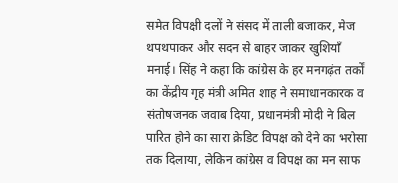समेत विपक्षी दलों ने संसद में ताली बजाकर, मेज थपथपाकर और सदन से बाहर जाकर खुशियाँ मनाई। सिंह ने कहा कि कांग्रेस के हर मनगढ़ंत तर्कों का केंद्रीय गृह मंत्री अमित शाह ने समाधानकारक व संतोषजनक जवाब दिया, प्रधानमंत्री मोदी ने बिल पारित होने का सारा क्रेडिट विपक्ष को देने का भरोसा तक दिलाया, लेकिन कांग्रेस व विपक्ष का मन साफ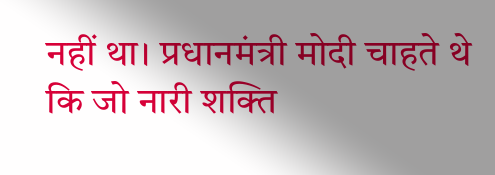नहीं था। प्रधानमंत्री मोदी चाहते थे कि जो नारी शक्ति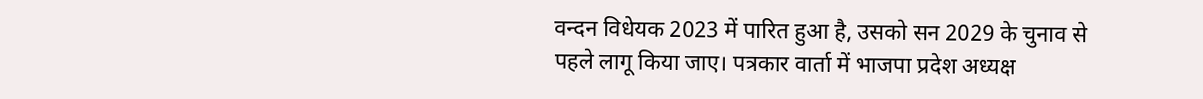वन्दन विधेयक 2023 में पारित हुआ है, उसको सन 2029 के चुनाव से पहले लागू किया जाए। पत्रकार वार्ता में भाजपा प्रदेश अध्यक्ष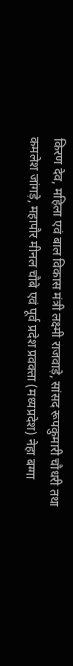किरण देव, महिला एवं बाल विकास मंत्री लक्ष्मी राजवाड़े, सांसद रूपकुमारी चौधरी तथा कमलेश जांगड़े, महापौर मीनल चौबे एवं पूर्व प्रदेश प्रवक्ता (मध्यप्रदेश) नेहा बग्गा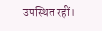उपस्थित रहीं।